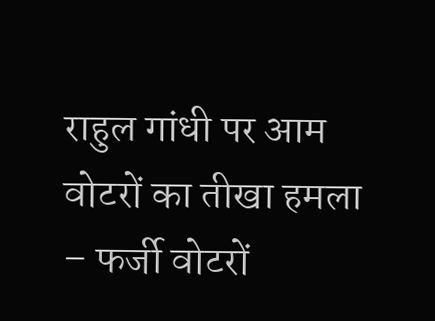राहुल गांधी पर आम वोटरों का तीखा हमला – फर्जी वोटरों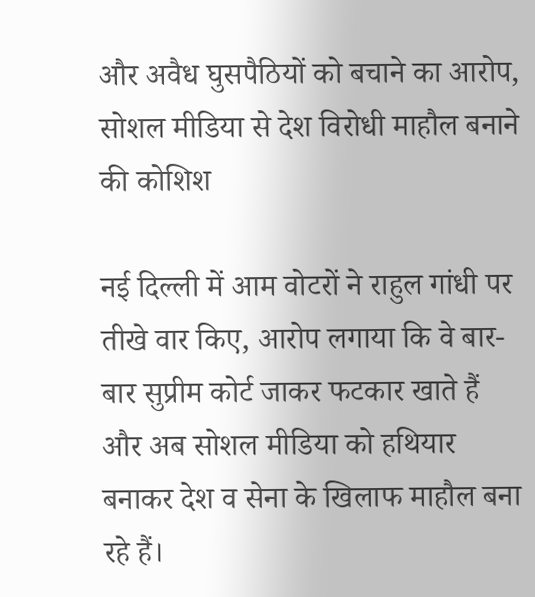और अवैध घुसपैठियों को बचाने का आरोप, सोशल मीडिया से देश विरोधी माहौल बनाने की कोशिश

नई दिल्ली में आम वोटरों ने राहुल गांधी पर तीखे वार किए, आरोप लगाया कि वे बार-बार सुप्रीम कोर्ट जाकर फटकार खाते हैं और अब सोशल मीडिया को हथियार बनाकर देश व सेना के खिलाफ माहौल बना रहे हैं।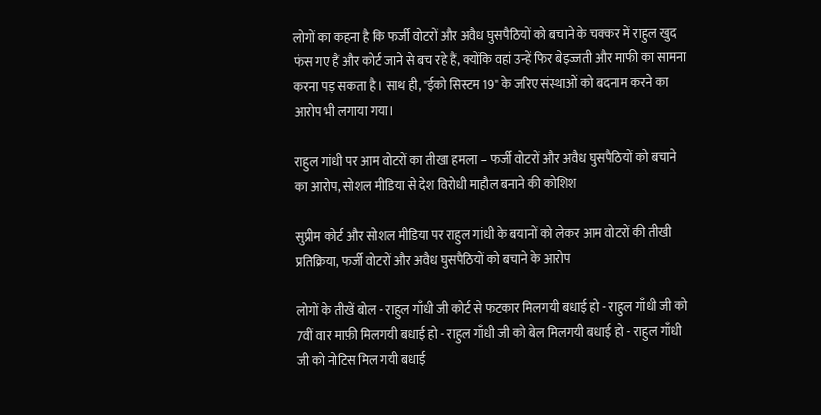लोगों का कहना है कि फर्जी वोटरों और अवैध घुसपैठियों को बचाने के चक्कर में राहुल खुद फंस गए हैं और कोर्ट जाने से बच रहे हैं, क्योंकि वहां उन्हें फिर बेइज्जती और माफी का सामना करना पड़ सकता है। साथ ही, "ईको सिस्टम 19" के जरिए संस्थाओं को बदनाम करने का आरोप भी लगाया गया।

राहुल गांधी पर आम वोटरों का तीखा हमला – फर्जी वोटरों और अवैध घुसपैठियों को बचाने का आरोप, सोशल मीडिया से देश विरोधी माहौल बनाने की कोशिश

सुप्रीम कोर्ट और सोशल मीडिया पर राहुल गांधी के बयानों को लेकर आम वोटरों की तीखी प्रतिक्रिया, फर्जी वोटरों और अवैध घुसपैठियों को बचाने के आरोप

लोगों के तीखें बोल - राहुल गाँधी जी कोर्ट से फटकार मिलगयी बधाई हो - राहुल गाँधी जी को 7वीं वार माफ़ी मिलगयी बधाई हो - राहुल गाँधी जी को बेल मिलगयी बधाई हो - राहुल गाँधी जी को नोटिस मिल गयी बधाई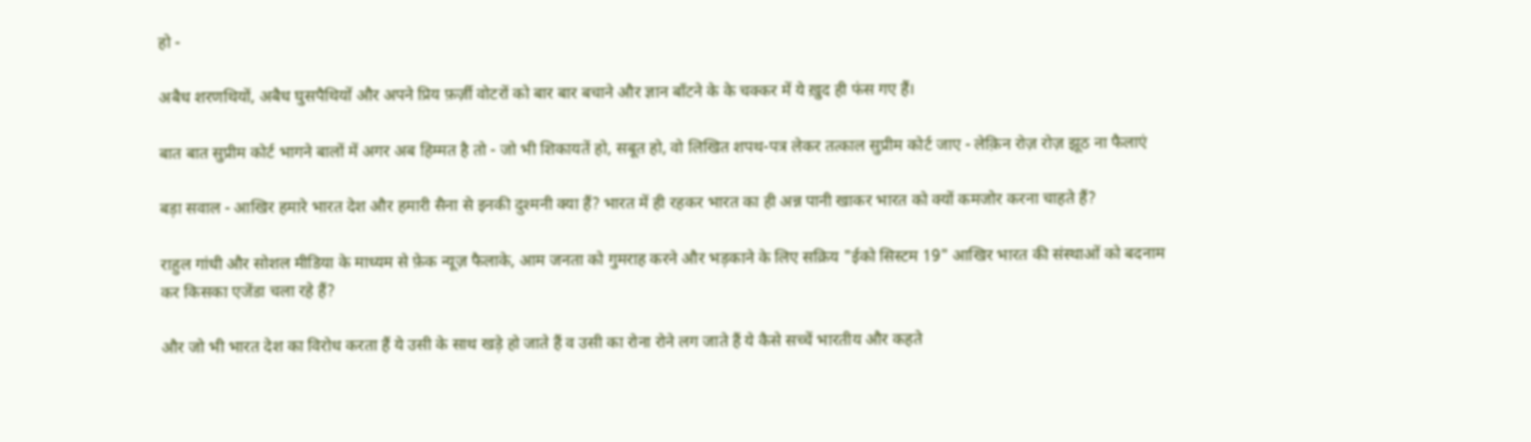हो -

अबैध शरणथियों, अबैध घुसपैथियों और अपने प्रिय फ़र्ज़ी वोटरों को बार बार बचाने और ज्ञान बाँटने के के चक्कर में ये ख़ुद ही फंस गए हैं।

बात बात सुप्रीम कोर्ट भागने बालों में अगर अब हिम्मत है तो - जो भी शिकायतें हो, सबूत हो, वो लिखित शपथ-पत्र लेकर तत्काल सुप्रीम कोर्ट जाए - लेक़िन रोज़ रोज़ झूठ ना फैलाएं

बड़ा सवाल - आखिर हमारे भारत देश और हमारी सैना से इनकी दुश्मनी क्या हैं? भारत में ही रहकर भारत का ही अन्न पानी खाकर भारत को क्यों कमजोर करना चाहते हैं?

राहुल गांधी और सोशल मीडिया के माध्यम से फ़ेक न्यूज़ फैलाके, आम जनता को गुमराह करने और भड़काने के लिए सक्रिय "ईको सिस्टम 19" आखिर भारत की संस्थाओं को बदनाम कर किसका एजेंडा चला रहे हैं?

और जो भी भारत देश का विरोध करता हैं ये उसी के साथ खड़े हो जाते हैं व उसी का रोना रोने लग जाते हैं ये कैसे सच्चें भारतीय और कहते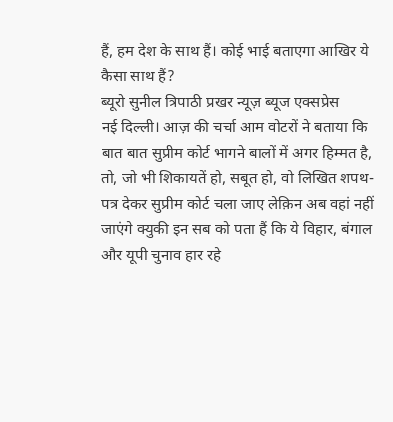हैं, हम देश के साथ हैं। कोई भाई बताएगा आखिर ये कैसा साथ हैं?
ब्यूरो सुनील त्रिपाठी प्रखर न्यूज़ ब्यूज एक्सप्रेस
नई दिल्ली। आज़ की चर्चा आम वोटरों ने बताया कि बात बात सुप्रीम कोर्ट भागने बालों में अगर हिम्मत है, तो, जो भी शिकायतें हो, सबूत हो, वो लिखित शपथ-पत्र देकर सुप्रीम कोर्ट चला जाए लेक़िन अब वहां नहीं जाएंगे क्युकी इन सब को पता हैं कि ये विहार, बंगाल और यूपी चुनाव हार रहे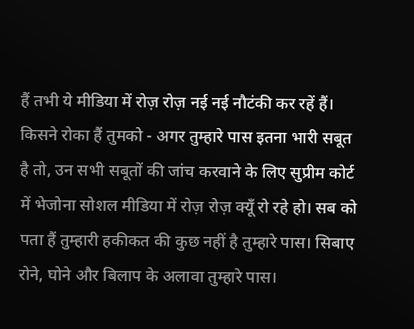हैं तभी ये मीडिया में रोज़ रोज़ नई नई नौटंकी कर रहें हैं। किसने रोका हैं तुमको - अगर तुम्हारे पास इतना भारी सबूत है तो, उन सभी सबूतों की जांच करवाने के लिए सुप्रीम कोर्ट में भेजोना सोशल मीडिया में रोज़ रोज़ क्यूँ रो रहे हो। सब को पता हैं तुम्हारी हकीकत की कुछ नहीं है तुम्हारे पास। सिबाए रोने, घोने और बिलाप के अलावा तुम्हारे पास।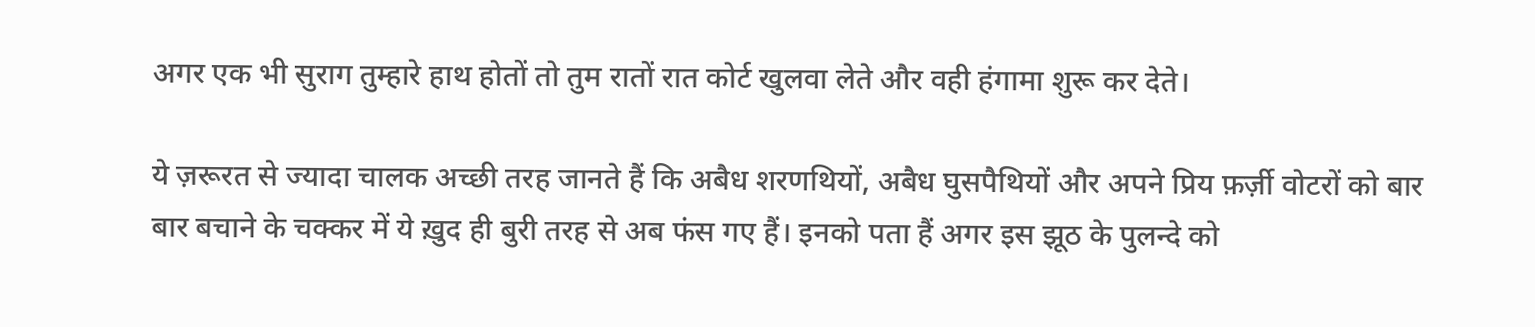अगर एक भी सुराग तुम्हारे हाथ होतों तो तुम रातों रात कोर्ट खुलवा लेते और वही हंगामा शुरू कर देते।

ये ज़रूरत से ज्यादा चालक अच्छी तरह जानते हैं कि अबैध शरणथियों, अबैध घुसपैथियों और अपने प्रिय फ़र्ज़ी वोटरों को बार बार बचाने के चक्कर में ये ख़ुद ही बुरी तरह से अब फंस गए हैं। इनको पता हैं अगर इस झूठ के पुलन्दे को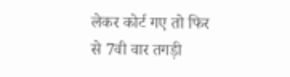लेकर कोर्ट गए तो फिर से 7वी वार तगड़ी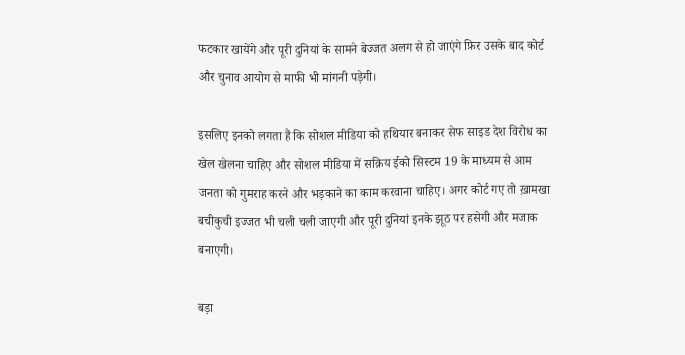फटकार खायेंगे और पूरी दुनियां के सामने बेज्जत अलग से हो जाएंगे फ़िर उसके बाद कोर्ट और चुनाव आयोग से माफी भी मांगनी पड़ेगी।

इसलिए इनको लगता हैं कि सोशल मीडिया को हथियार बनाकर सेफ साइड देश विरोध का खेल खेलना चाहिए और सोशल मीडिया में सक्रिय ईको सिस्टम 19 के माध्यम से आम जनता को गुमराह करने और भड़काने का काम करवाना चाहिए। अगर कोर्ट गए तो ख़ामखा बचीकुची इज्जत भी चली चली जाएगी और पूरी दुनियां इनके झूठ पर हसेगी और मजाक बनाएगी।

बड़ा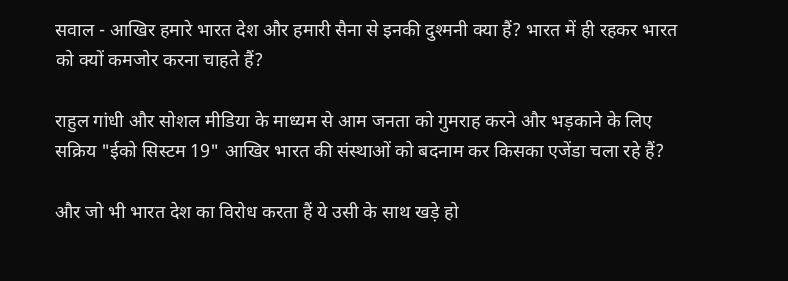सवाल - आखिर हमारे भारत देश और हमारी सैना से इनकी दुश्मनी क्या हैं? भारत में ही रहकर भारत को क्यों कमजोर करना चाहते हैं?

राहुल गांधी और सोशल मीडिया के माध्यम से आम जनता को गुमराह करने और भड़काने के लिए सक्रिय "ईको सिस्टम 19" आखिर भारत की संस्थाओं को बदनाम कर किसका एजेंडा चला रहे हैं?

और जो भी भारत देश का विरोध करता हैं ये उसी के साथ खड़े हो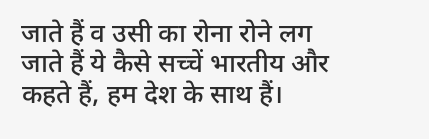जाते हैं व उसी का रोना रोने लग जाते हैं ये कैसे सच्चें भारतीय और कहते हैं, हम देश के साथ हैं।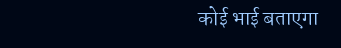कोई भाई बताएगा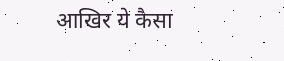आखिर ये कैसा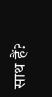साथ हैं?